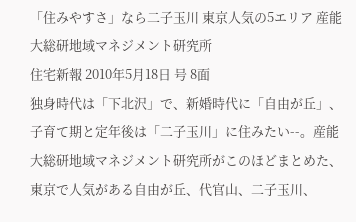「住みやすさ」なら二子玉川 東京人気の5エリア 産能大総研地域マネジメント研究所
住宅新報 2010年5月18日 号 8面
独身時代は「下北沢」で、新婚時代に「自由が丘」、子育て期と定年後は「二子玉川」に住みたい--。産能大総研地域マネジメント研究所がこのほどまとめた、東京で人気がある自由が丘、代官山、二子玉川、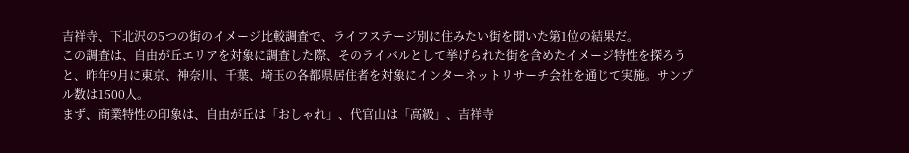吉祥寺、下北沢の5つの街のイメージ比較調査で、ライフステージ別に住みたい街を聞いた第1位の結果だ。
この調査は、自由が丘エリアを対象に調査した際、そのライバルとして挙げられた街を含めたイメージ特性を探ろうと、昨年9月に東京、神奈川、千葉、埼玉の各都県居住者を対象にインターネットリサーチ会社を通じて実施。サンプル数は1500人。
まず、商業特性の印象は、自由が丘は「おしゃれ」、代官山は「高級」、吉祥寺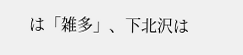は「雑多」、下北沢は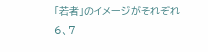「若者」のイメージがそれぞれ6、7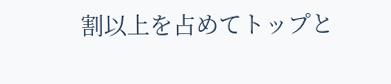割以上を占めてトップと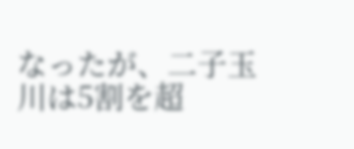なったが、二子玉川は5割を超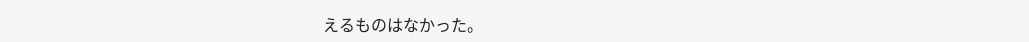えるものはなかった。